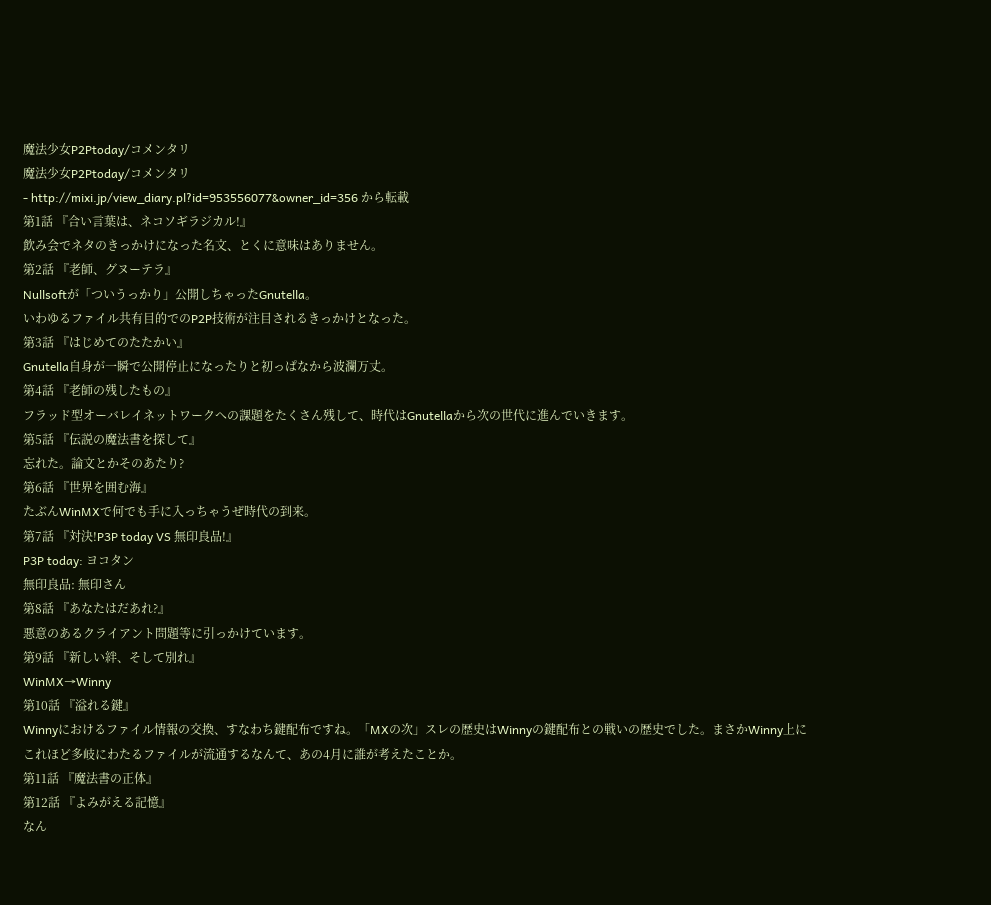魔法少女P2Ptoday/コメンタリ
魔法少女P2Ptoday/コメンタリ
- http://mixi.jp/view_diary.pl?id=953556077&owner_id=356 から転載
第1話 『合い言葉は、ネコソギラジカル!』
飲み会でネタのきっかけになった名文、とくに意味はありません。
第2話 『老師、グヌーテラ』
Nullsoftが「ついうっかり」公開しちゃったGnutella。
いわゆるファイル共有目的でのP2P技術が注目されるきっかけとなった。
第3話 『はじめてのたたかい』
Gnutella自身が一瞬で公開停止になったりと初っぱなから波瀾万丈。
第4話 『老師の残したもの』
フラッド型オーバレイネットワークへの課題をたくさん残して、時代はGnutellaから次の世代に進んでいきます。
第5話 『伝説の魔法書を探して』
忘れた。論文とかそのあたり?
第6話 『世界を囲む海』
たぶんWinMXで何でも手に入っちゃうぜ時代の到来。
第7話 『対決!P3P today VS 無印良品!』
P3P today: ヨコタン
無印良品: 無印さん
第8話 『あなたはだあれ?』
悪意のあるクライアント問題等に引っかけています。
第9話 『新しい絆、そして別れ』
WinMX→Winny
第10話 『溢れる鍵』
Winnyにおけるファイル情報の交換、すなわち鍵配布ですね。「MXの次」スレの歴史はWinnyの鍵配布との戦いの歴史でした。まさかWinny上にこれほど多岐にわたるファイルが流通するなんて、あの4月に誰が考えたことか。
第11話 『魔法書の正体』
第12話 『よみがえる記憶』
なん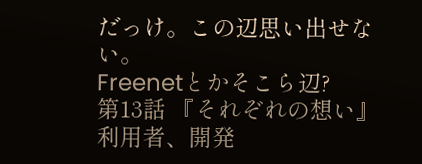だっけ。この辺思い出せない。
Freenetとかそこら辺?
第13話 『それぞれの想い』
利用者、開発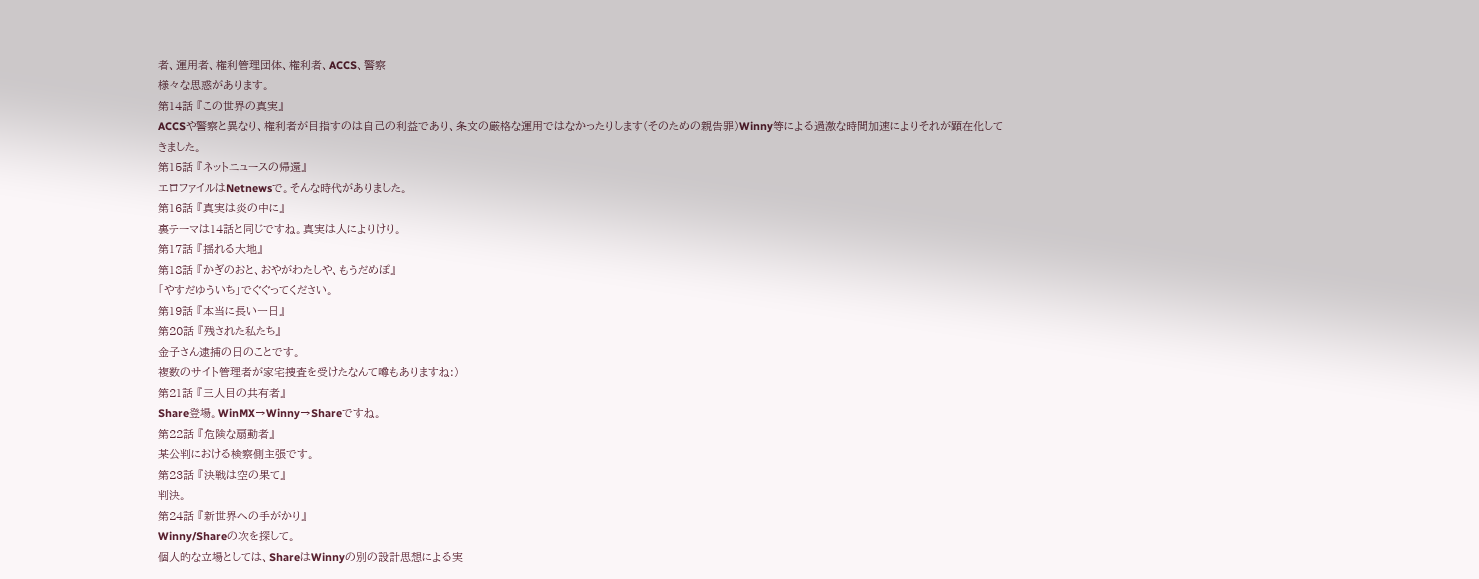者、運用者、権利管理団体、権利者、ACCS、警察
様々な思惑があります。
第14話 『この世界の真実』
ACCSや警察と異なり、権利者が目指すのは自己の利益であり、条文の厳格な運用ではなかったりします(そのための親告罪)Winny等による過激な時間加速によりそれが顕在化してきました。
第15話 『ネットニュースの帰還』
エロファイルはNetnewsで。そんな時代がありました。
第16話 『真実は炎の中に』
裏テーマは14話と同じですね。真実は人によりけり。
第17話 『揺れる大地』
第18話 『かぎのおと、おやがわたしや、もうだめぽ』
「やすだゆういち」でぐぐってください。
第19話 『本当に長い一日』
第20話 『残された私たち』
金子さん逮捕の日のことです。
複数のサイト管理者が家宅捜査を受けたなんて噂もありますね:)
第21話 『三人目の共有者』
Share登場。WinMX→Winny→Shareですね。
第22話 『危険な扇動者』
某公判における検察側主張です。
第23話 『決戦は空の果て』
判決。
第24話 『新世界への手がかり』
Winny/Shareの次を探して。
個人的な立場としては、ShareはWinnyの別の設計思想による実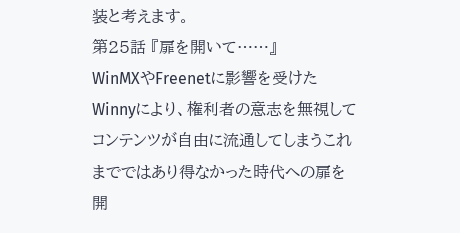装と考えます。
第25話 『扉を開いて……』
WinMXやFreenetに影響を受けたWinnyにより、権利者の意志を無視してコンテンツが自由に流通してしまうこれまでではあり得なかった時代への扉を開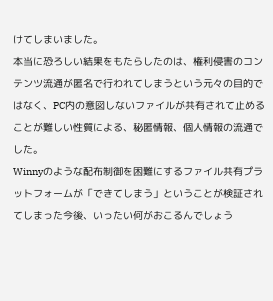けてしまいました。
本当に恐ろしい結果をもたらしたのは、権利侵害のコンテンツ流通が匿名で行われてしまうという元々の目的ではなく、PC内の意図しないファイルが共有されて止めることが難しい性質による、秘匿情報、個人情報の流通でした。
Winnyのような配布制御を困難にするファイル共有プラットフォームが「できてしまう」ということが検証されてしまった今後、いったい何がおこるんでしょう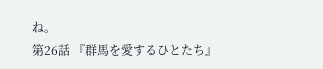ね。
第26話 『群馬を愛するひとたち』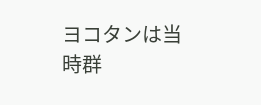ヨコタンは当時群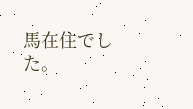馬在住でした。